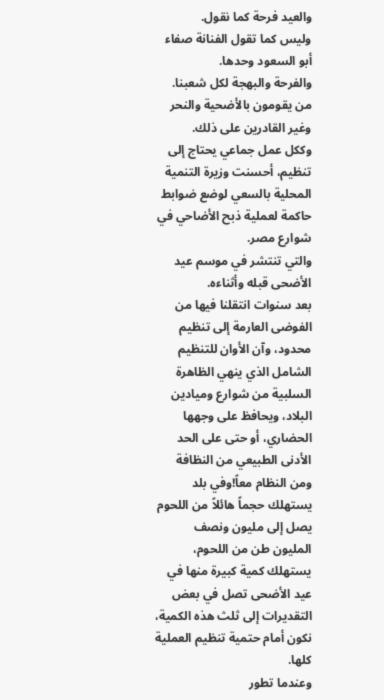والعيد فرحة كما نقول.
وليس كما تقول الفنانة صفاء أبو السعود وحدها.
والفرحة والبهجة لكل شعبنا.
من يقومون بالأضحية والنحر وغير القادرين على ذلك.
وككل عمل جماعي يحتاج إلى تنظيم، أحسنت وزيرة التنمية المحلية بالسعي لوضع ضوابط حاكمة لعملية ذبح الأضاحي في شوارع مصر.
والتي تنتشر في موسم عيد الأضحى قبله وأثناءه.
بعد سنوات انتقلنا فيها من الفوضى العارمة إلى تنظيم محدود، وآن الأوان للتنظيم الشامل الذي ينهي الظاهرة السلبية من شوارع وميادين البلاد، ويحافظ على وجهها الحضاري، أو حتى على الحد الأدنى الطبيعي من النظافة ومن النظام معاً!وفي بلد يستهلك حجماً هائلاً من اللحوم يصل إلى مليون ونصف المليون طن من اللحوم، يستهلك كمية كبيرة منها في عيد الأضحى تصل في بعض التقديرات إلى ثلث هذه الكمية، نكون أمام حتمية تنظيم العملية كلها.
وعندما تطور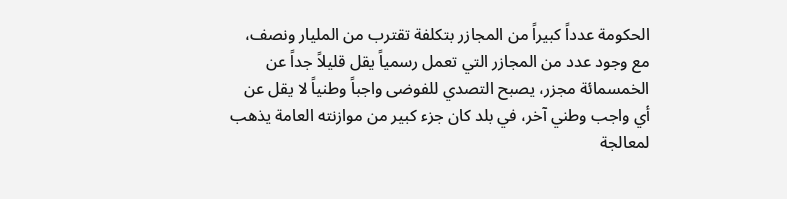الحكومة عدداً كبيراً من المجازر بتكلفة تقترب من المليار ونصف، مع وجود عدد من المجازر التي تعمل رسمياً يقل قليلاً جداً عن الخمسمائة مجزر، يصبح التصدي للفوضى واجباً وطنياً لا يقل عن أي واجب وطني آخر، في بلد كان جزء كبير من موازنته العامة يذهب لمعالجة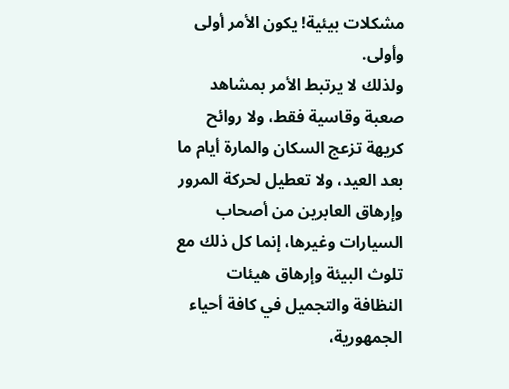مشكلات بيئية! يكون الأمر أولى وأولى.
ولذلك لا يرتبط الأمر بمشاهد صعبة وقاسية فقط، ولا روائح كريهة تزعج السكان والمارة أيام ما بعد العيد، ولا تعطيل لحركة المرور وإرهاق العابرين من أصحاب السيارات وغيرها، إنما كل ذلك مع تلوث البيئة وإرهاق هيئات النظافة والتجميل في كافة أحياء الجمهورية،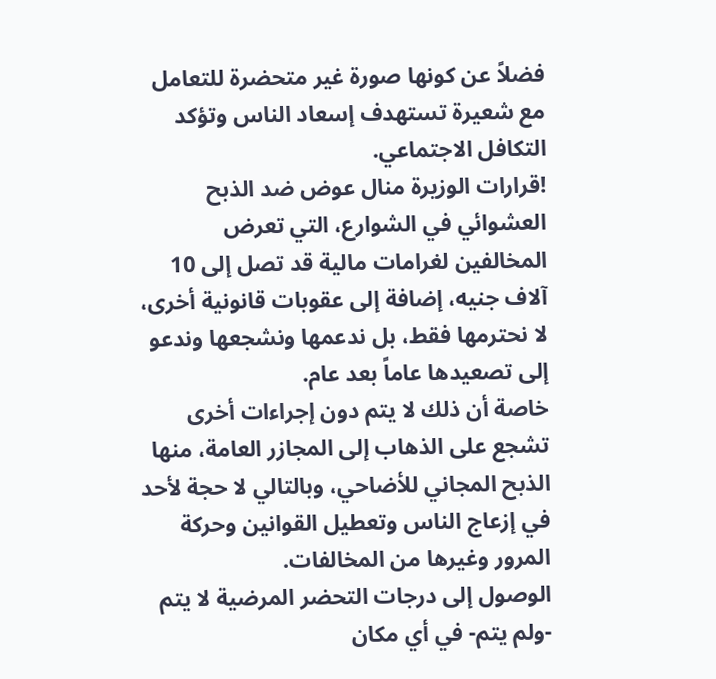فضلاً عن كونها صورة غير متحضرة للتعامل مع شعيرة تستهدف إسعاد الناس وتؤكد التكافل الاجتماعي.
!قرارات الوزيرة منال عوض ضد الذبح العشوائي في الشوارع، التي تعرض المخالفين لغرامات مالية قد تصل إلى 10 آلاف جنيه، إضافة إلى عقوبات قانونية أخرى، لا نحترمها فقط، بل ندعمها ونشجعها وندعو إلى تصعيدها عاماً بعد عام.
خاصة أن ذلك لا يتم دون إجراءات أخرى تشجع على الذهاب إلى المجازر العامة، منها الذبح المجاني للأضاحي، وبالتالي لا حجة لأحد في إزعاج الناس وتعطيل القوانين وحركة المرور وغيرها من المخالفات.
الوصول إلى درجات التحضر المرضية لا يتم -ولم يتم- في أي مكان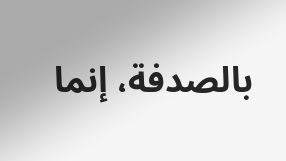بالصدفة، إنما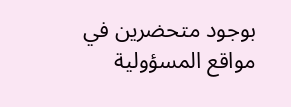بوجود متحضرين في مواقع المسؤولية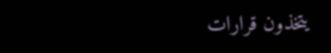يتخذون قرارات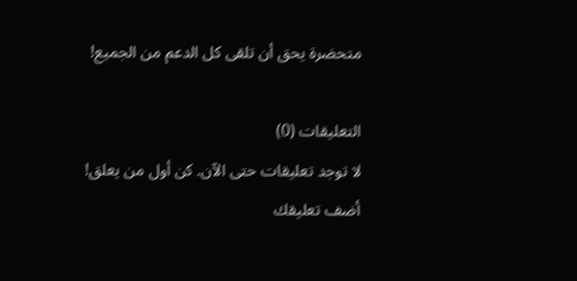متحضرة يحق أن تلقى كل الدعم من الجميع!

التعليقات (0)
لا توجد تعليقات حتى الآن. كن أول من يعلق!
أضف تعليقك